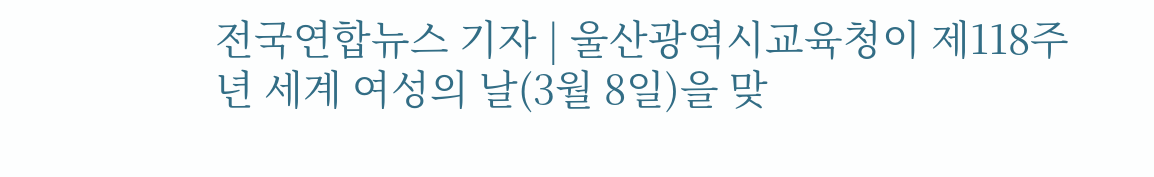전국연합뉴스 기자 | 울산광역시교육청이 제118주년 세계 여성의 날(3월 8일)을 맞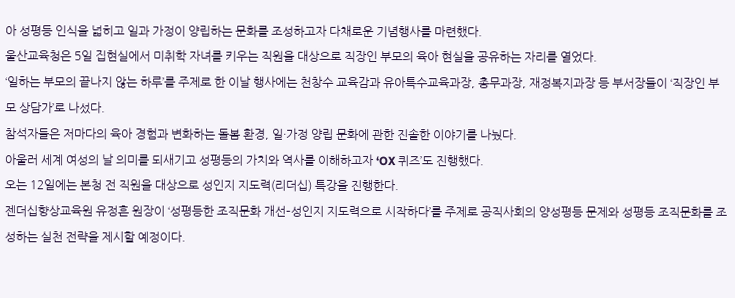아 성평등 인식을 넓히고 일과 가정이 양립하는 문화를 조성하고자 다채로운 기념행사를 마련했다.
울산교육청은 5일 집현실에서 미취학 자녀를 키우는 직원을 대상으로 직장인 부모의 육아 현실을 공유하는 자리를 열었다.
‘일하는 부모의 끝나지 않는 하루’를 주제로 한 이날 행사에는 천창수 교육감과 유아특수교육과장, 총무과장, 재정복지과장 등 부서장들이 ‘직장인 부모 상담가’로 나섰다.
참석자들은 저마다의 육아 경험과 변화하는 돌봄 환경, 일·가정 양립 문화에 관한 진솔한 이야기를 나눴다.
아울러 세계 여성의 날 의미를 되새기고 성평등의 가치와 역사를 이해하고자 ‘OX 퀴즈’도 진행했다.
오는 12일에는 본청 전 직원을 대상으로 성인지 지도력(리더십) 특강을 진행한다.
젠더십향상교육원 유정흔 원장이 ‘성평등한 조직문화 개선–성인지 지도력으로 시작하다’를 주제로 공직사회의 양성평등 문제와 성평등 조직문화를 조성하는 실천 전략을 제시할 예정이다.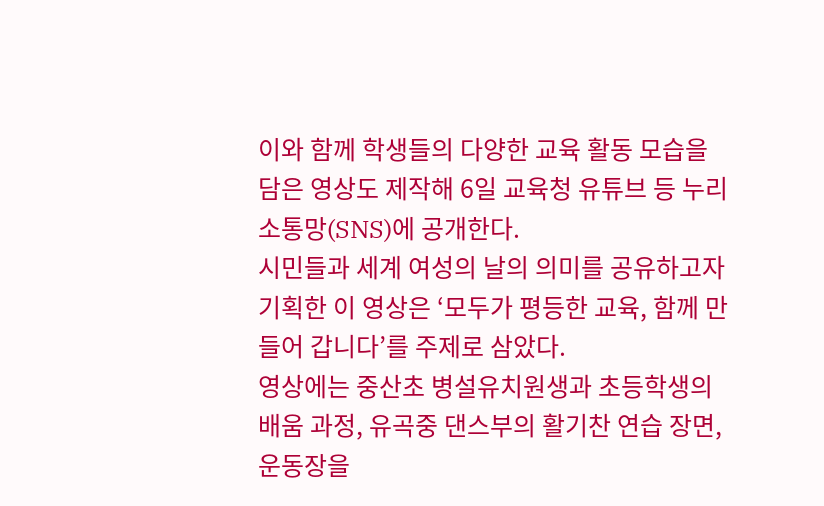이와 함께 학생들의 다양한 교육 활동 모습을 담은 영상도 제작해 6일 교육청 유튜브 등 누리소통망(SNS)에 공개한다.
시민들과 세계 여성의 날의 의미를 공유하고자 기획한 이 영상은 ‘모두가 평등한 교육, 함께 만들어 갑니다’를 주제로 삼았다.
영상에는 중산초 병설유치원생과 초등학생의 배움 과정, 유곡중 댄스부의 활기찬 연습 장면, 운동장을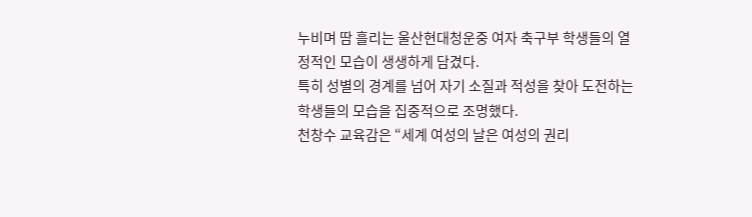누비며 땀 흘리는 울산현대청운중 여자 축구부 학생들의 열정적인 모습이 생생하게 담겼다.
특히 성별의 경계를 넘어 자기 소질과 적성을 찾아 도전하는 학생들의 모습을 집중적으로 조명했다.
천창수 교육감은 “세계 여성의 날은 여성의 권리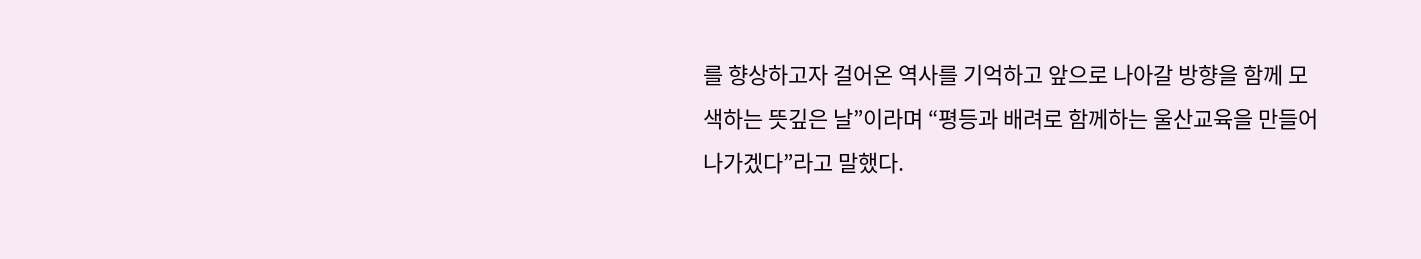를 향상하고자 걸어온 역사를 기억하고 앞으로 나아갈 방향을 함께 모색하는 뜻깊은 날”이라며 “평등과 배려로 함께하는 울산교육을 만들어 나가겠다”라고 말했다.